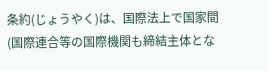条約(じょうやく)は、国際法上で国家間(国際連合等の国際機関も締結主体とな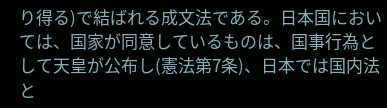り得る)で結ばれる成文法である。日本国においては、国家が同意しているものは、国事行為として天皇が公布し(憲法第7条)、日本では国内法と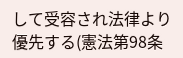して受容され法律より優先する(憲法第98条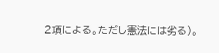2項による。ただし憲法には劣る)。